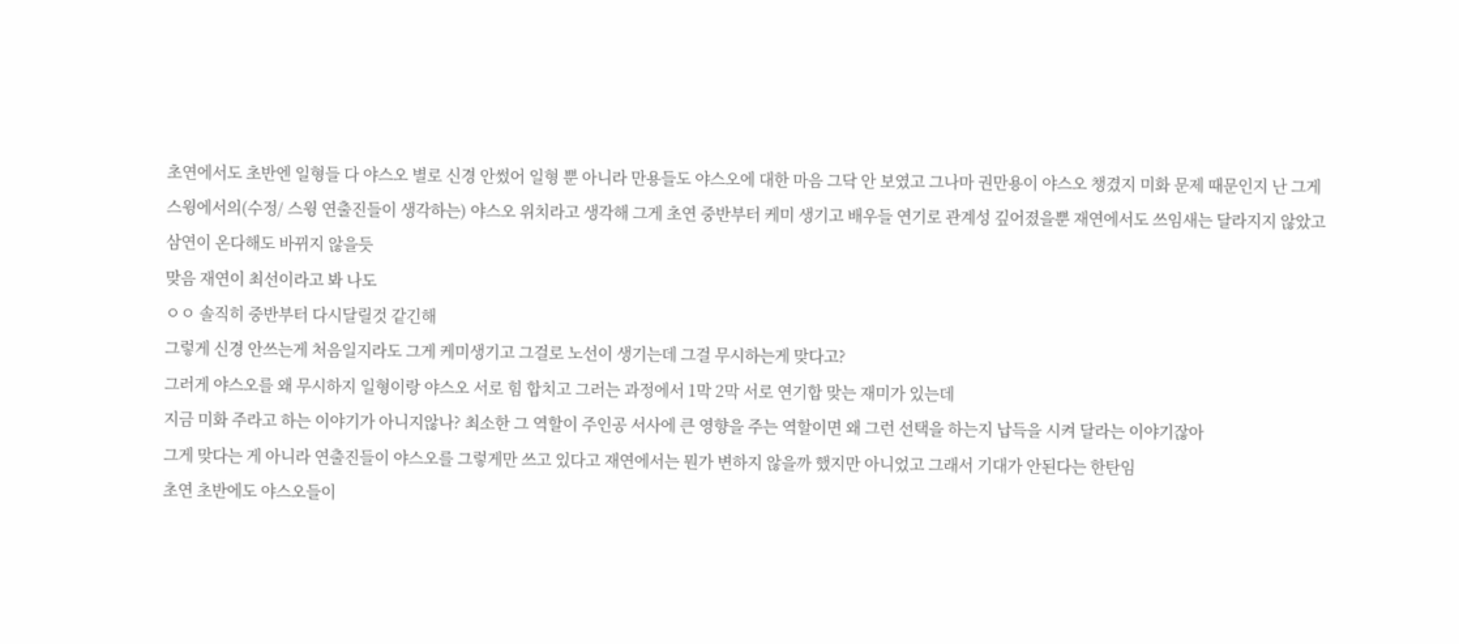초연에서도 초반엔 일형들 다 야스오 별로 신경 안썼어 일형 뿐 아니라 만용들도 야스오에 대한 마음 그닥 안 보였고 그나마 권만용이 야스오 챙겼지 미화 문제 때문인지 난 그게 스윙에서의(수정/ 스윙 연출진들이 생각하는) 야스오 위치라고 생각해 그게 초연 중반부터 케미 생기고 배우들 연기로 관계성 깊어졌을뿐 재연에서도 쓰임새는 달라지지 않았고 삼연이 온다해도 바뀌지 않을듯
맞음 재연이 최선이라고 봐 나도
ㅇㅇ 솔직히 중반부터 다시달릴것 같긴해
그렇게 신경 안쓰는게 처음일지라도 그게 케미생기고 그걸로 노선이 생기는데 그걸 무시하는게 맞다고?
그러게 야스오를 왜 무시하지 일형이랑 야스오 서로 힘 합치고 그러는 과정에서 1막 2막 서로 연기합 맞는 재미가 있는데
지금 미화 주라고 하는 이야기가 아니지않나? 최소한 그 역할이 주인공 서사에 큰 영향을 주는 역할이면 왜 그런 선택을 하는지 납득을 시켜 달라는 이야기잖아
그게 맞다는 게 아니라 연출진들이 야스오를 그렇게만 쓰고 있다고 재연에서는 뭔가 변하지 않을까 했지만 아니었고 그래서 기대가 안된다는 한탄임
초연 초반에도 야스오들이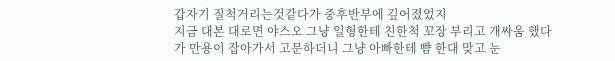갑자기 질척거리는것같다가 중후반부에 깊어졌었지
지금 대본 대로면 야스오 그냥 일형한테 친한척 꼬장 부리고 개싸움 했다가 만용이 잡아가서 고문하더니 그냥 아빠한테 뺨 한대 맞고 눈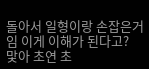돌아서 일형이랑 손잡은거임 이게 이해가 된다고?
맟아 초연 초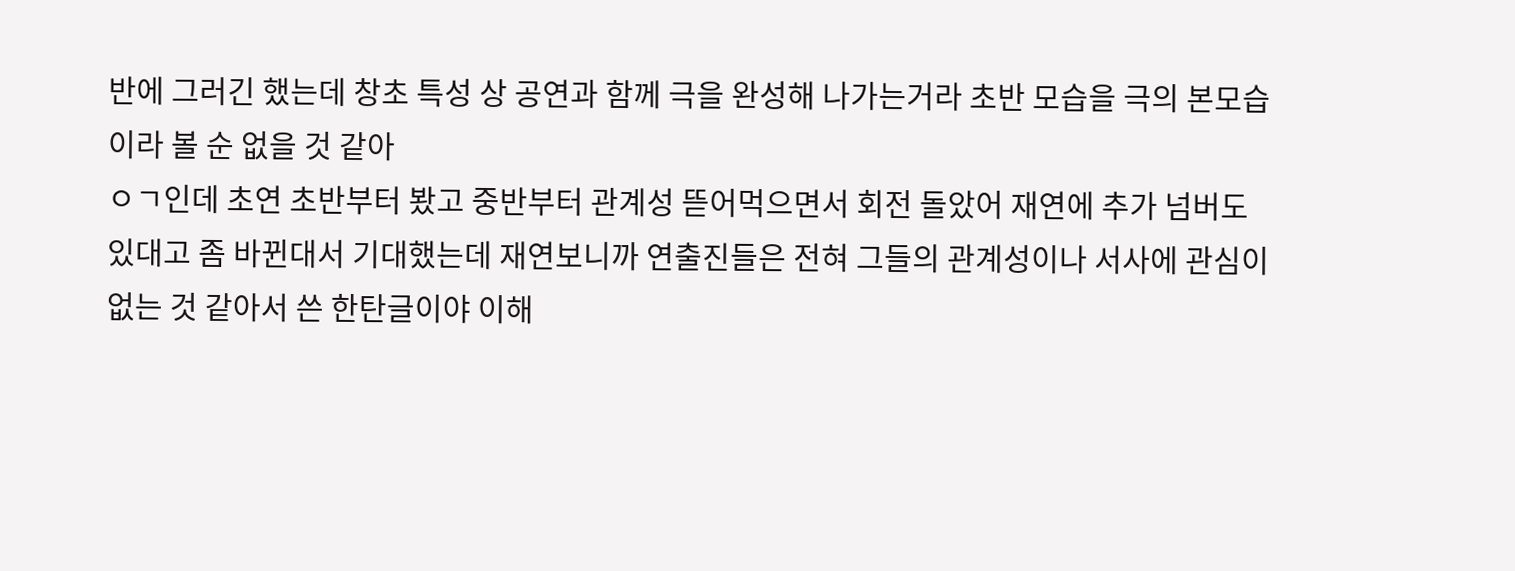반에 그러긴 했는데 창초 특성 상 공연과 함께 극을 완성해 나가는거라 초반 모습을 극의 본모습이라 볼 순 없을 것 같아
ㅇㄱ인데 초연 초반부터 봤고 중반부터 관계성 뜯어먹으면서 회전 돌았어 재연에 추가 넘버도 있대고 좀 바뀐대서 기대했는데 재연보니까 연출진들은 전혀 그들의 관계성이나 서사에 관심이 없는 것 같아서 쓴 한탄글이야 이해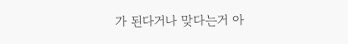가 된다거나 맞다는거 아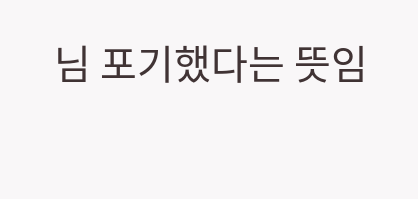님 포기했다는 뜻임